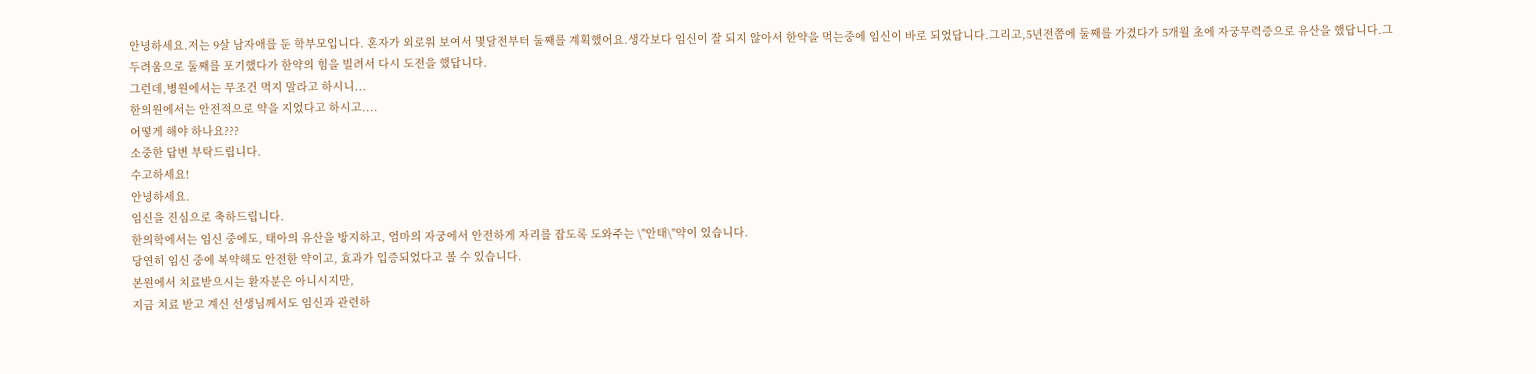안녕하세요.저는 9살 남자애를 둔 학부모입니다. 혼자가 외로워 보여서 몇달전부터 둘째를 계획했어요.생각보다 임신이 잘 되지 않아서 한약을 먹는중에 임신이 바로 되었답니다.그리고,5년전쯤에 둘째를 가겼다가 5개월 초에 자궁무력증으로 유산을 했답니다.그 두려움으로 둘째를 포기했다가 한약의 힘을 빌려서 다시 도전을 했답니다.
그런데,병원에서는 무조건 먹지 말라고 하시니...
한의원에서는 안전적으로 약을 지었다고 하시고....
어떻게 해야 하나요???
소중한 답변 부탁드립니다.
수고하세요!
안녕하세요.
임신을 진심으로 축하드립니다.
한의학에서는 임신 중에도, 태아의 유산을 방지하고, 엄마의 자궁에서 안전하게 자리를 잡도록 도와주는 \"안태\"약이 있습니다.
당연히 임신 중에 복약해도 안전한 약이고, 효과가 입증되었다고 볼 수 있습니다.
본원에서 치료받으시는 환자분은 아니시지만,
지금 치료 받고 계신 선생님께서도 임신과 관련하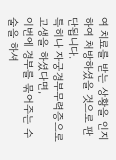여 치료를 받는 상황을 인지하여 처방하셨을 것으로 판단됩니다.
특히나 자궁경부무력증으로 고생을 하셨다면,
이번에 경부를 묶어주는 수술을 하셔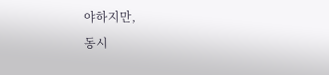야하지만,
동시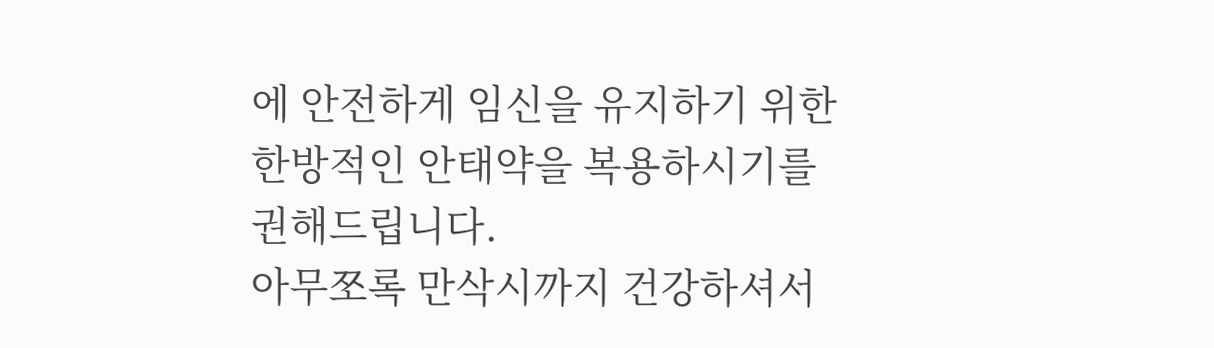에 안전하게 임신을 유지하기 위한 한방적인 안태약을 복용하시기를 권해드립니다.
아무쪼록 만삭시까지 건강하셔서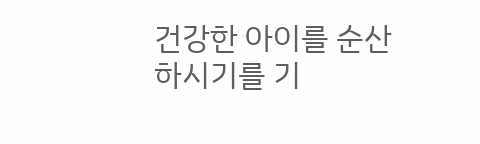건강한 아이를 순산하시기를 기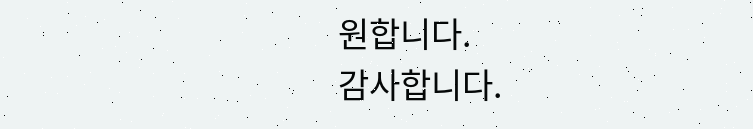원합니다.
감사합니다.